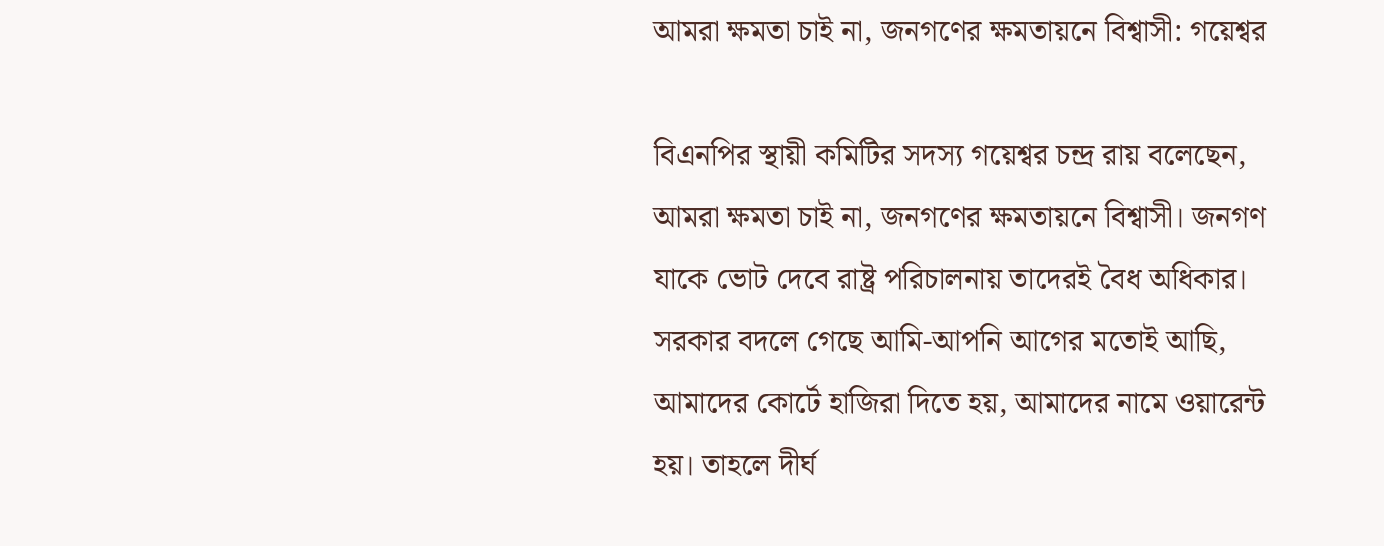আমরা ক্ষমতা চাই না, জনগণের ক্ষমতায়নে বিশ্বাসী: গয়েশ্বর

বিএনপির স্থায়ী কমিটির সদস্য গয়েশ্বর চন্দ্র রায় বলেছেন, আমরা ক্ষমতা চাই না, জনগণের ক্ষমতায়নে বিশ্বাসী। জনগণ যাকে ভোট দেবে রাষ্ট্র পরিচালনায় তাদেরই বৈধ অধিকার। সরকার বদলে গেছে আমি-আপনি আগের মতোই আছি, আমাদের কোর্টে হাজিরা দিতে হয়, আমাদের নামে ওয়ারেন্ট হয়। তাহলে দীর্ঘ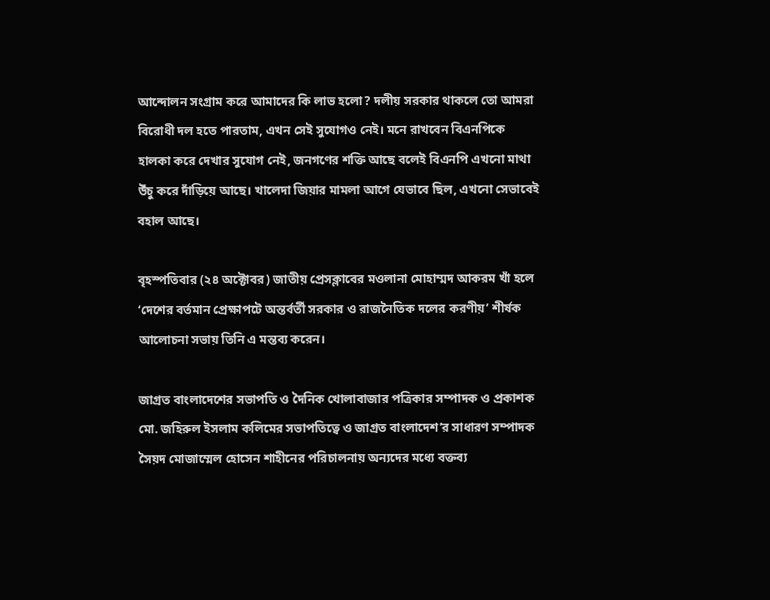আন্দোলন সংগ্রাম করে আমাদের কি লাভ হলো? দলীয় সরকার থাকলে তো আমরা বিরোধী দল হতে পারতাম, এখন সেই সুযোগও নেই। মনে রাখবেন বিএনপিকে হালকা করে দেখার সুযোগ নেই, জনগণের শক্তি আছে বলেই বিএনপি এখনো মাথা উঁচু করে দাঁড়িয়ে আছে। খালেদা জিয়ার মামলা আগে যেভাবে ছিল, এখনো সেভাবেই বহাল আছে।

বৃহস্পতিবার (২৪ অক্টোবর) জাতীয় প্রেসক্লাবের মওলানা মোহাম্মদ আকরম খাঁ হলে ‘দেশের বর্তমান প্রেক্ষাপটে অন্তর্বর্তী সরকার ও রাজনৈতিক দলের করণীয়’ শীর্ষক আলোচনা সভায় তিনি এ মন্তব্য করেন।

জাগ্রত বাংলাদেশের সভাপতি ও দৈনিক খোলাবাজার পত্রিকার সম্পাদক ও প্রকাশক মো. জহিরুল ইসলাম কলিমের সভাপতিত্বে ও জাগ্রত বাংলাদেশ’র সাধারণ সম্পাদক সৈয়দ মোজাম্মেল হোসেন শাহীনের পরিচালনায় অন্যদের মধ্যে বক্তব্য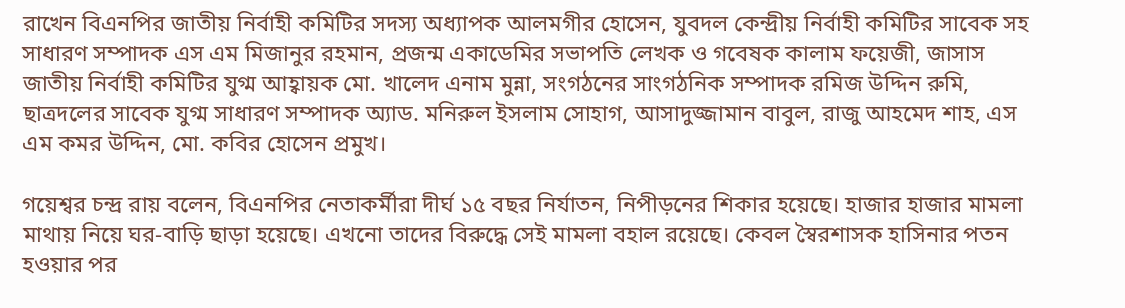রাখেন বিএনপির জাতীয় নির্বাহী কমিটির সদস্য অধ্যাপক আলমগীর হোসেন, যুবদল কেন্দ্রীয় নির্বাহী কমিটির সাবেক সহ সাধারণ সম্পাদক এস এম মিজানুর রহমান, প্রজন্ম একাডেমির সভাপতি লেখক ও গবেষক কালাম ফয়েজী, জাসাস জাতীয় নির্বাহী কমিটির যুগ্ম আহ্বায়ক মো. খালেদ এনাম মুন্না, সংগঠনের সাংগঠনিক সম্পাদক রমিজ উদ্দিন রুমি, ছাত্রদলের সাবেক যুগ্ম সাধারণ সম্পাদক অ্যাড. মনিরুল ইসলাম সোহাগ, আসাদুজ্জামান বাবুল, রাজু আহমেদ শাহ, এস এম কমর উদ্দিন, মো. কবির হোসেন প্রমুখ।

গয়েশ্বর চন্দ্র রায় বলেন, বিএনপির নেতাকর্মীরা দীর্ঘ ১৫ বছর নির্যাতন, নিপীড়নের শিকার হয়েছে। হাজার হাজার মামলা মাথায় নিয়ে ঘর-বাড়ি ছাড়া হয়েছে। এখনো তাদের বিরুদ্ধে সেই মামলা বহাল রয়েছে। কেবল স্বৈরশাসক হাসিনার পতন হওয়ার পর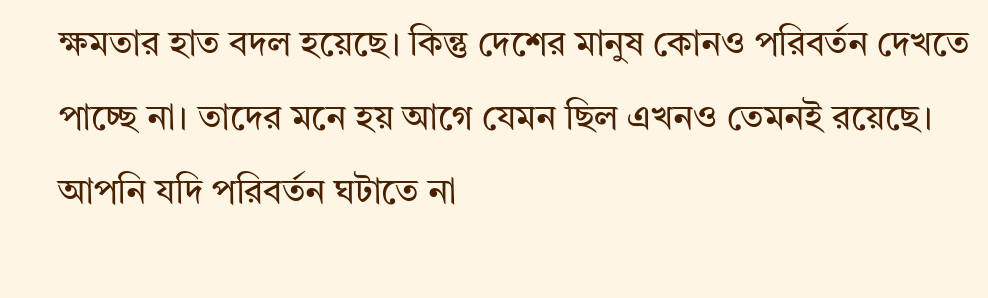ক্ষমতার হাত বদল হয়েছে। কিন্তু দেশের মানুষ কোনও পরিবর্তন দেখতে পাচ্ছে না। তাদের মনে হয় আগে যেমন ছিল এখনও তেমনই রয়েছে। আপনি যদি পরিবর্তন ঘটাতে না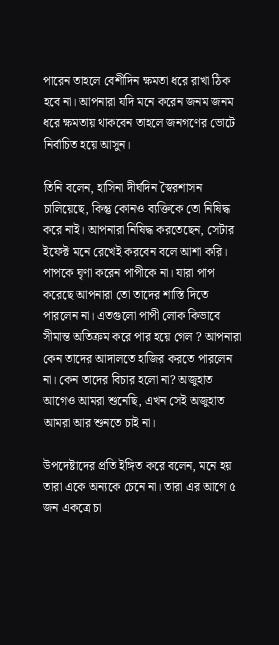পারেন তাহলে বেশীদিন ক্ষমতা ধরে রাখা ঠিক হবে না। আপনারা যদি মনে করেন জনম জনম ধরে ক্ষমতায় থাকবেন তাহলে জনগণের ভোটে নির্বাচিত হয়ে আসুন।

তিনি বলেন, হাসিনা দীর্ঘদিন স্বৈরশাসন চালিয়েছে, কিন্তু কোনও ব্যক্তিকে তো নিষিদ্ধ করে নাই। আপনারা নিষিদ্ধ করতেছেন, সেটার ইফেক্ট মনে রেখেই করবেন বলে আশা করি। পাপকে ঘৃণা করেন পাপীকে না। যারা পাপ করেছে আপনারা তো তাদের শাস্তি দিতে পারলেন না। এতগুলো পাপী লোক কিভাবে সীমান্ত অতিক্রম করে পার হয়ে গেল ? আপনারা কেন তাদের আদালতে হাজির করতে পারলেন না। কেন তাদের বিচার হলো না? অজুহাত আগেও আমরা শুনেছি, এখন সেই অজুহাত আমরা আর শুনতে চাই না।

উপদেষ্টাদের প্রতি ইঙ্গিত করে বলেন, মনে হয় তারা একে অন্যকে চেনে না। তারা এর আগে ৫ জন একত্রে চা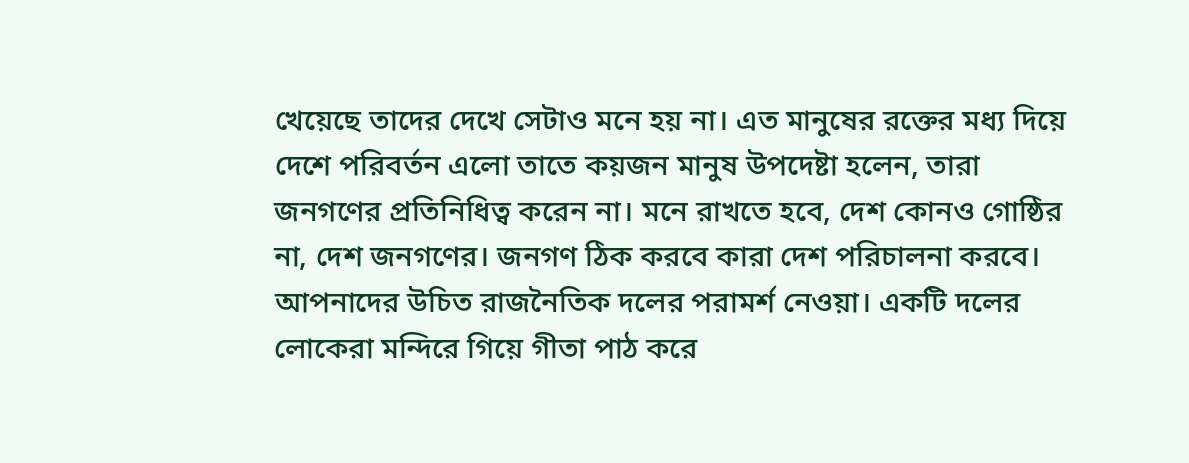খেয়েছে তাদের দেখে সেটাও মনে হয় না। এত মানুষের রক্তের মধ্য দিয়ে দেশে পরিবর্তন এলো তাতে কয়জন মানুষ উপদেষ্টা হলেন, তারা জনগণের প্রতিনিধিত্ব করেন না। মনে রাখতে হবে, দেশ কোনও গোষ্ঠির না, দেশ জনগণের। জনগণ ঠিক করবে কারা দেশ পরিচালনা করবে। আপনাদের উচিত রাজনৈতিক দলের পরামর্শ নেওয়া। একটি দলের লোকেরা মন্দিরে গিয়ে গীতা পাঠ করে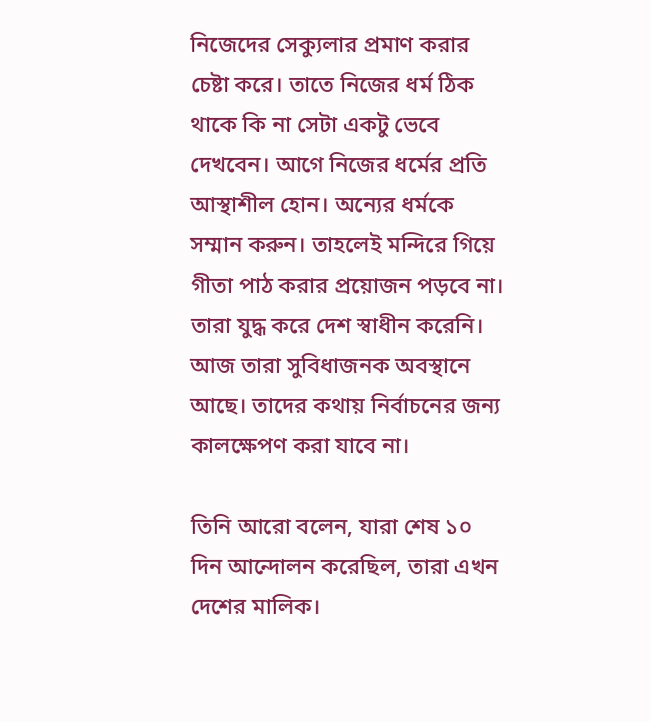নিজেদের সেক্যুলার প্রমাণ করার চেষ্টা করে। তাতে নিজের ধর্ম ঠিক থাকে কি না সেটা একটু ভেবে দেখবেন। আগে নিজের ধর্মের প্রতি আস্থাশীল হোন। অন্যের ধর্মকে সম্মান করুন। তাহলেই মন্দিরে গিয়ে গীতা পাঠ করার প্রয়োজন পড়বে না। তারা যুদ্ধ করে দেশ স্বাধীন করেনি। আজ তারা সুবিধাজনক অবস্থানে আছে। তাদের কথায় নির্বাচনের জন্য কালক্ষেপণ করা যাবে না।

তিনি আরো বলেন, যারা শেষ ১০ দিন আন্দোলন করেছিল, তারা এখন দেশের মালিক।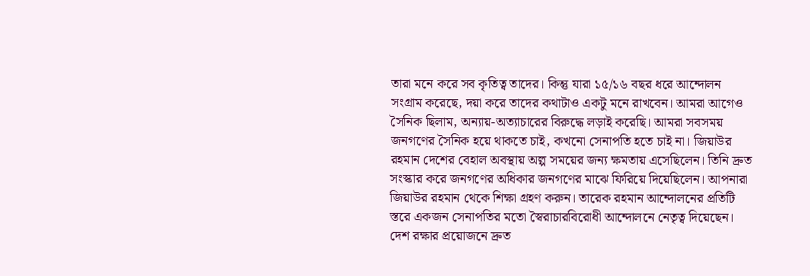তারা মনে করে সব কৃতিত্ব তাদের। কিন্তু যারা ১৫/১৬ বছর ধরে আন্দোলন সংগ্রাম করেছে, দয়া করে তাদের কথাটাও একটু মনে রাখবেন। আমরা আগেও সৈনিক ছিলাম, অন্যায়-অত্যাচারের বিরুদ্ধে লড়াই করেছি। আমরা সবসময় জনগণের সৈনিক হয়ে থাকতে চাই, কখনো সেনাপতি হতে চাই না। জিয়াউর রহমান দেশের বেহাল অবস্থায় অল্প সময়ের জন্য ক্ষমতায় এসেছিলেন। তিনি দ্রুত সংস্কার করে জনগণের অধিকার জনগণের মাঝে ফিরিয়ে দিয়েছিলেন। আপনারা জিয়াউর রহমান থেকে শিক্ষা গ্রহণ করুন। তারেক রহমান আন্দোলনের প্রতিটি স্তরে একজন সেনাপতির মতো স্বৈরাচারবিরোধী আন্দোলনে নেতৃত্ব দিয়েছেন। দেশ রক্ষার প্রয়োজনে দ্রুত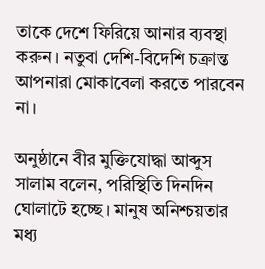তাকে দেশে ফিরিয়ে আনার ব্যবস্থা করুন। নতুবা দেশি-বিদেশি চক্রান্ত আপনারা মোকাবেলা করতে পারবেন না।

অনুষ্ঠানে বীর মুক্তিযোদ্ধা আব্দুস সালাম বলেন, পরিস্থিতি দিনদিন ঘোলাটে হচ্ছে। মানুষ অনিশ্চয়তার মধ্য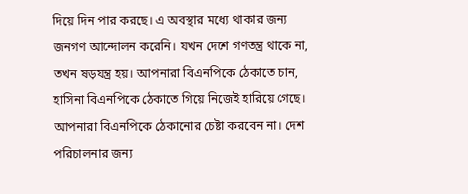দিয়ে দিন পার করছে। এ অবস্থার মধ্যে থাকার জন্য জনগণ আন্দোলন করেনি। যখন দেশে গণতন্ত্র থাকে না, তখন ষড়যন্ত্র হয়। আপনারা বিএনপিকে ঠেকাতে চান, হাসিনা বিএনপিকে ঠেকাতে গিয়ে নিজেই হারিয়ে গেছে। আপনারা বিএনপিকে ঠেকানোর চেষ্টা করবেন না। দেশ পরিচালনার জন্য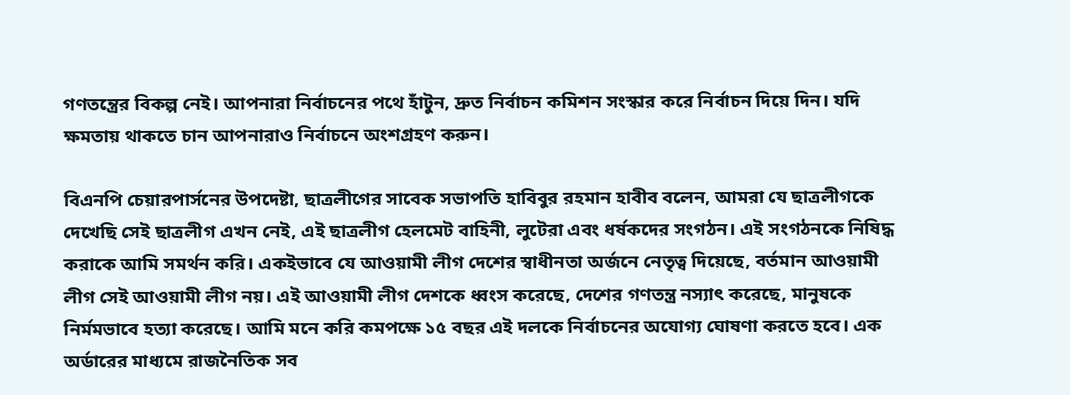গণতন্ত্রের বিকল্প নেই। আপনারা নির্বাচনের পথে হাঁটুন, দ্রুত নির্বাচন কমিশন সংস্কার করে নির্বাচন দিয়ে দিন। যদি ক্ষমতায় থাকতে চান আপনারাও নির্বাচনে অংশগ্রহণ করুন।

বিএনপি চেয়ারপার্সনের উপদেষ্টা, ছাত্রলীগের সাবেক সভাপতি হাবিবুর রহমান হাবীব বলেন, আমরা যে ছাত্রলীগকে দেখেছি সেই ছাত্রলীগ এখন নেই, এই ছাত্রলীগ হেলমেট বাহিনী, লুটেরা এবং ধর্ষকদের সংগঠন। এই সংগঠনকে নিষিদ্ধ করাকে আমি সমর্থন করি। একইভাবে যে আওয়ামী লীগ দেশের স্বাধীনতা অর্জনে নেতৃত্ব দিয়েছে, বর্তমান আওয়ামী লীগ সেই আওয়ামী লীগ নয়। এই আওয়ামী লীগ দেশকে ধ্বংস করেছে, দেশের গণতন্ত্র নস্যাৎ করেছে, মানুষকে নির্মমভাবে হত্যা করেছে। আমি মনে করি কমপক্ষে ১৫ বছর এই দলকে নির্বাচনের অযোগ্য ঘোষণা করতে হবে। এক অর্ডারের মাধ্যমে রাজনৈতিক সব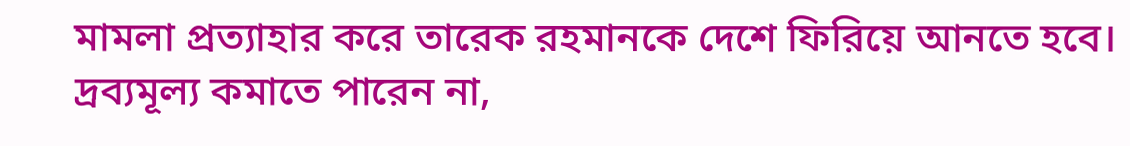মামলা প্রত্যাহার করে তারেক রহমানকে দেশে ফিরিয়ে আনতে হবে। দ্রব্যমূল্য কমাতে পারেন না,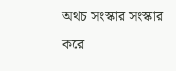অথচ সংস্কার সংস্কার করে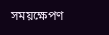সময়ক্ষেপণ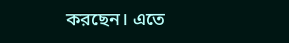করছেন। এতে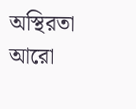অস্থিরতা আরো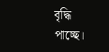বৃদ্ধি পাচ্ছে।